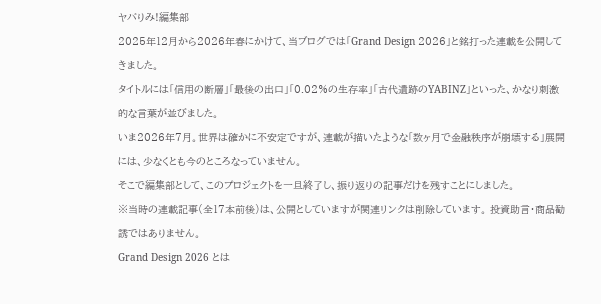ヤバりみ!編集部
2025年12月から2026年春にかけて、当ブログでは「Grand Design 2026」と銘打った連載を公開してきました。
タイトルには「信用の断層」「最後の出口」「0.02%の生存率」「古代遺跡のYABINZ」といった、かなり刺激的な言葉が並びました。
いま2026年7月。世界は確かに不安定ですが、連載が描いたような「数ヶ月で金融秩序が崩壊する」展開には、少なくとも今のところなっていません。
そこで編集部として、このプロジェクトを一旦終了し、振り返りの記事だけを残すことにしました。
※当時の連載記事(全17本前後)は、公開としていますが関連リンクは削除しています。 投資助言・商品勧誘ではありません。
Grand Design 2026 とは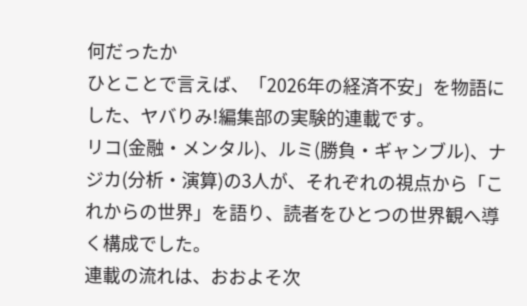何だったか
ひとことで言えば、「2026年の経済不安」を物語にした、ヤバりみ!編集部の実験的連載です。
リコ(金融・メンタル)、ルミ(勝負・ギャンブル)、ナジカ(分析・演算)の3人が、それぞれの視点から「これからの世界」を語り、読者をひとつの世界観へ導く構成でした。
連載の流れは、おおよそ次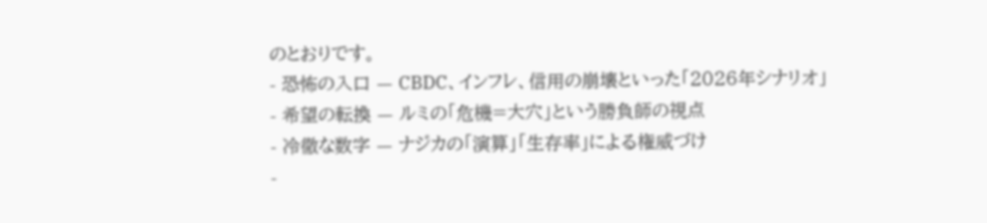のとおりです。
- 恐怖の入口 — CBDC、インフレ、信用の崩壊といった「2026年シナリオ」
- 希望の転換 — ルミの「危機=大穴」という勝負師の視点
- 冷徹な数字 — ナジカの「演算」「生存率」による権威づけ
-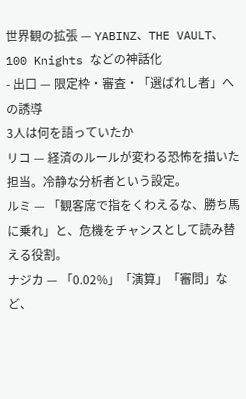世界観の拡張 — YABINZ、THE VAULT、100 Knights などの神話化
- 出口 — 限定枠・審査・「選ばれし者」への誘導
3人は何を語っていたか
リコ — 経済のルールが変わる恐怖を描いた担当。冷静な分析者という設定。
ルミ — 「観客席で指をくわえるな、勝ち馬に乗れ」と、危機をチャンスとして読み替える役割。
ナジカ — 「0.02%」「演算」「審問」など、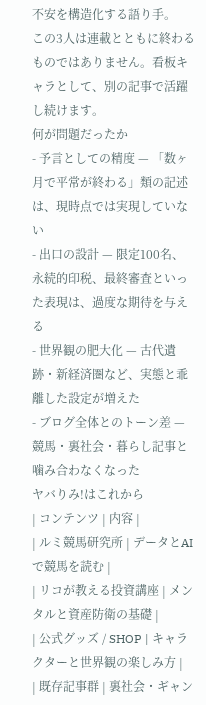不安を構造化する語り手。
この3人は連載とともに終わるものではありません。看板キャラとして、別の記事で活躍し続けます。
何が問題だったか
- 予言としての精度 — 「数ヶ月で平常が終わる」類の記述は、現時点では実現していない
- 出口の設計 — 限定100名、永続的印税、最終審査といった表現は、過度な期待を与える
- 世界観の肥大化 — 古代遺跡・新経済圏など、実態と乖離した設定が増えた
- ブログ全体とのトーン差 — 競馬・裏社会・暮らし記事と噛み合わなくなった
ヤバりみ!はこれから
| コンテンツ | 内容 |
| ルミ競馬研究所 | データとAIで競馬を読む |
| リコが教える投資講座 | メンタルと資産防衛の基礎 |
| 公式グッズ / SHOP | キャラクターと世界観の楽しみ方 |
| 既存記事群 | 裏社会・ギャン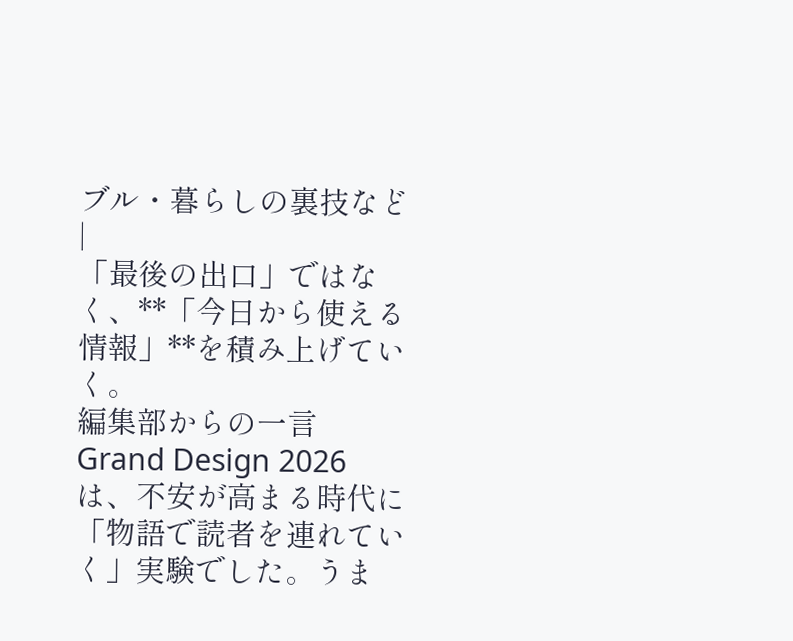ブル・暮らしの裏技など |
「最後の出口」ではなく、**「今日から使える情報」**を積み上げていく。
編集部からの一言
Grand Design 2026 は、不安が高まる時代に「物語で読者を連れていく」実験でした。うま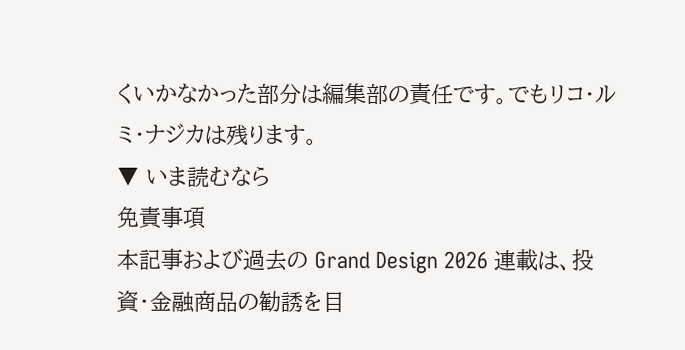くいかなかった部分は編集部の責任です。でもリコ・ルミ・ナジカは残ります。
▼ いま読むなら
免責事項
本記事および過去の Grand Design 2026 連載は、投資・金融商品の勧誘を目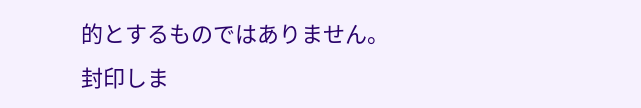的とするものではありません。
封印しま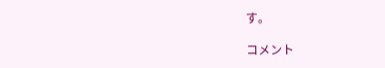す。

コメント